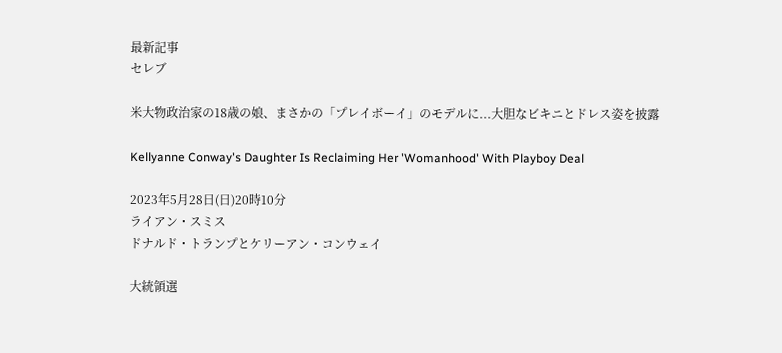最新記事
セレブ

米大物政治家の18歳の娘、まさかの「プレイボーイ」のモデルに...大胆なビキニとドレス姿を披露

Kellyanne Conway's Daughter Is Reclaiming Her 'Womanhood' With Playboy Deal

2023年5月28日(日)20時10分
ライアン・スミス
ドナルド・トランプとケリーアン・コンウェイ

大統領選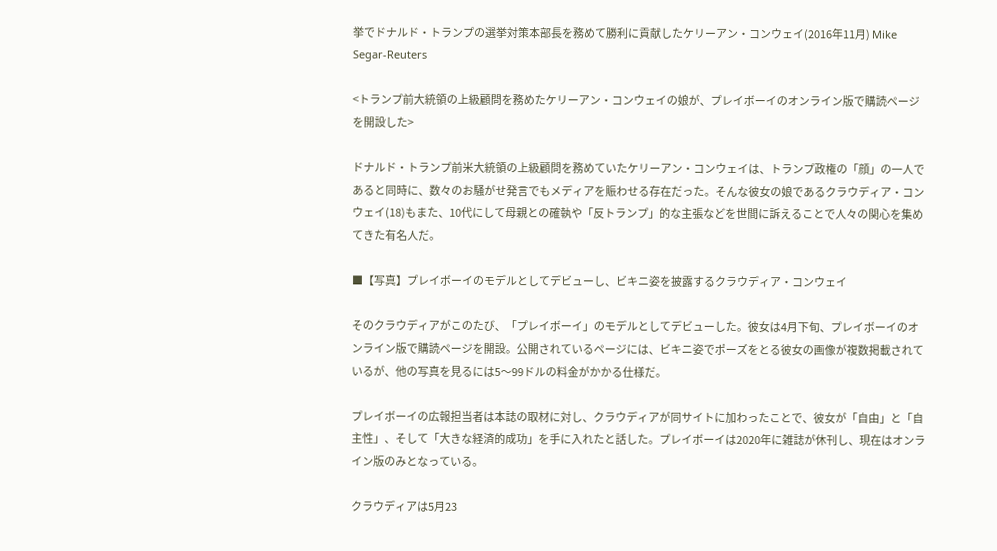挙でドナルド・トランプの選挙対策本部長を務めて勝利に貢献したケリーアン・コンウェイ(2016年11月) Mike Segar-Reuters

<トランプ前大統領の上級顧問を務めたケリーアン・コンウェイの娘が、プレイボーイのオンライン版で購読ページを開設した>

ドナルド・トランプ前米大統領の上級顧問を務めていたケリーアン・コンウェイは、トランプ政権の「顔」の一人であると同時に、数々のお騒がせ発言でもメディアを賑わせる存在だった。そんな彼女の娘であるクラウディア・コンウェイ(18)もまた、10代にして母親との確執や「反トランプ」的な主張などを世間に訴えることで人々の関心を集めてきた有名人だ。

■【写真】プレイボーイのモデルとしてデビューし、ビキニ姿を披露するクラウディア・コンウェイ

そのクラウディアがこのたび、「プレイボーイ」のモデルとしてデビューした。彼女は4月下旬、プレイボーイのオンライン版で購読ページを開設。公開されているページには、ビキニ姿でポーズをとる彼女の画像が複数掲載されているが、他の写真を見るには5〜99ドルの料金がかかる仕様だ。

プレイボーイの広報担当者は本誌の取材に対し、クラウディアが同サイトに加わったことで、彼女が「自由」と「自主性」、そして「大きな経済的成功」を手に入れたと話した。プレイボーイは2020年に雑誌が休刊し、現在はオンライン版のみとなっている。

クラウディアは5月23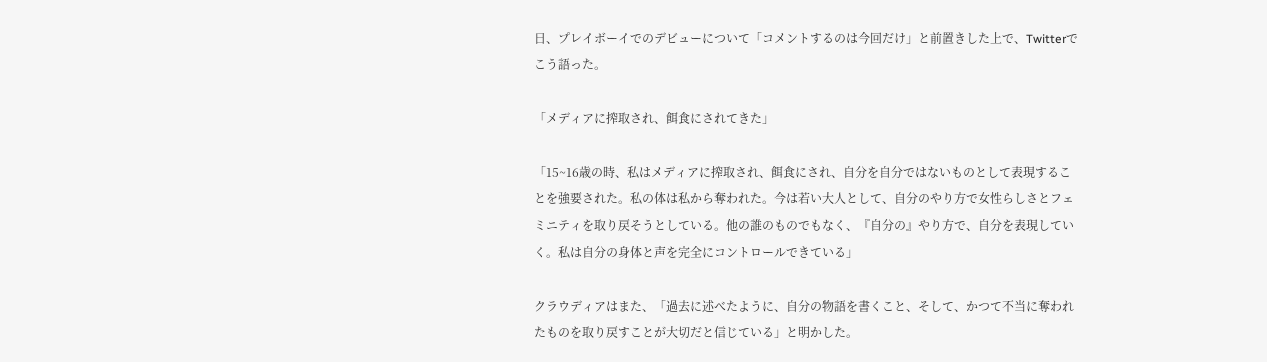日、プレイボーイでのデビューについて「コメントするのは今回だけ」と前置きした上で、Twitterでこう語った。

「メディアに搾取され、餌食にされてきた」

「15~16歳の時、私はメディアに搾取され、餌食にされ、自分を自分ではないものとして表現することを強要された。私の体は私から奪われた。今は若い大人として、自分のやり方で女性らしさとフェミニティを取り戻そうとしている。他の誰のものでもなく、『自分の』やり方で、自分を表現していく。私は自分の身体と声を完全にコントロールできている」

クラウディアはまた、「過去に述べたように、自分の物語を書くこと、そして、かつて不当に奪われたものを取り戻すことが大切だと信じている」と明かした。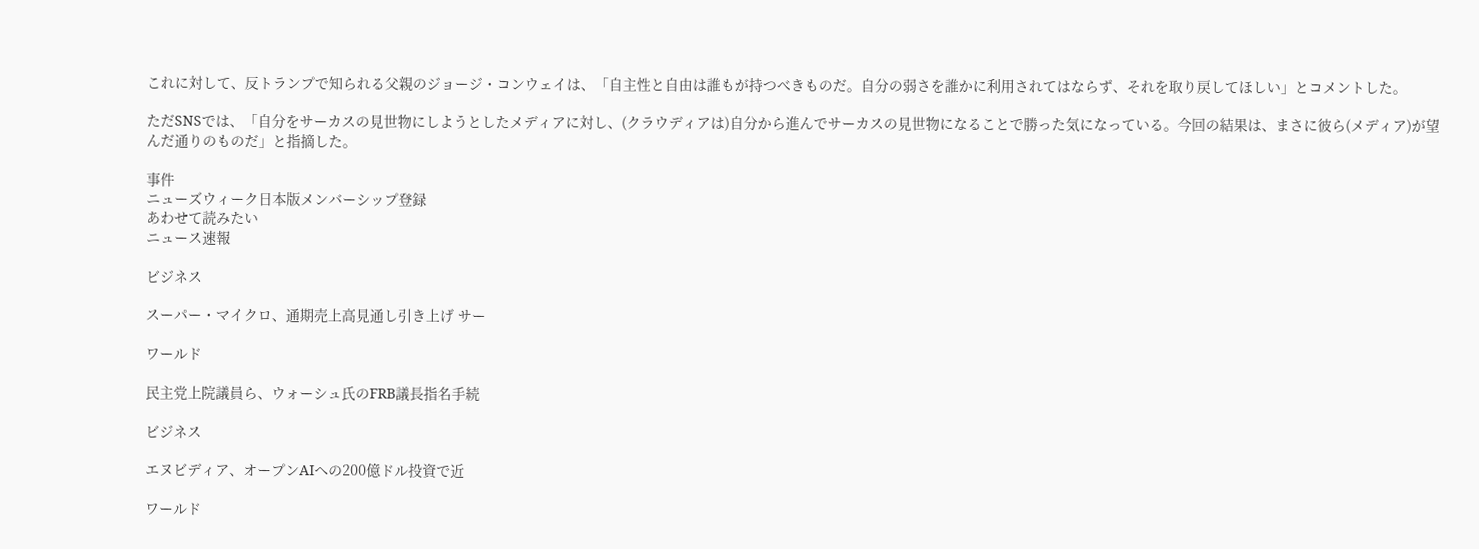これに対して、反トランプで知られる父親のジョージ・コンウェイは、「自主性と自由は誰もが持つべきものだ。自分の弱さを誰かに利用されてはならず、それを取り戻してほしい」とコメントした。

ただSNSでは、「自分をサーカスの見世物にしようとしたメディアに対し、(クラウディアは)自分から進んでサーカスの見世物になることで勝った気になっている。今回の結果は、まさに彼ら(メディア)が望んだ通りのものだ」と指摘した。

事件
ニューズウィーク日本版メンバーシップ登録
あわせて読みたい
ニュース速報

ビジネス

スーパー・マイクロ、通期売上高見通し引き上げ サー

ワールド

民主党上院議員ら、ウォーシュ氏のFRB議長指名手続

ビジネス

エヌビディア、オープンAIへの200億ドル投資で近

ワールド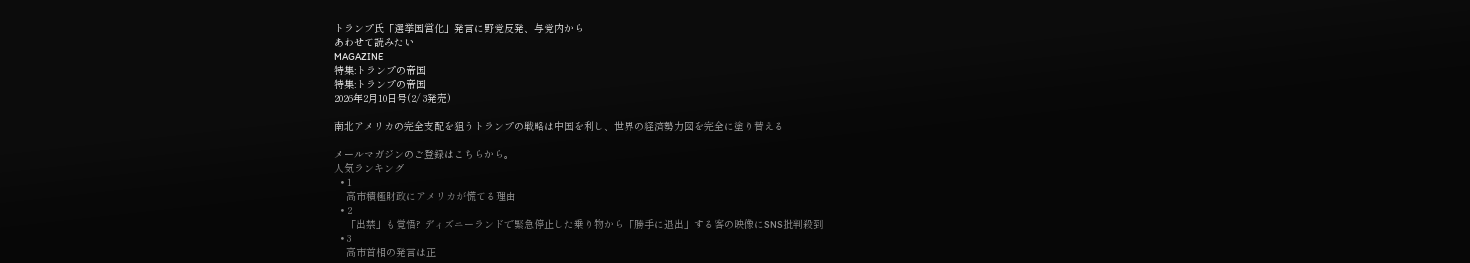トランプ氏「選挙国営化」発言に野党反発、与党内から
あわせて読みたい
MAGAZINE
特集:トランプの帝国
特集:トランプの帝国
2026年2月10日号(2/ 3発売)

南北アメリカの完全支配を狙うトランプの戦略は中国を利し、世界の経済勢力図を完全に塗り替える

メールマガジンのご登録はこちらから。
人気ランキング
  • 1
    高市積極財政にアメリカが慌てる理由
  • 2
    「出禁」も覚悟? ディズニーランドで緊急停止した乗り物から「勝手に退出」する客の映像にSNS批判殺到
  • 3
    高市首相の発言は正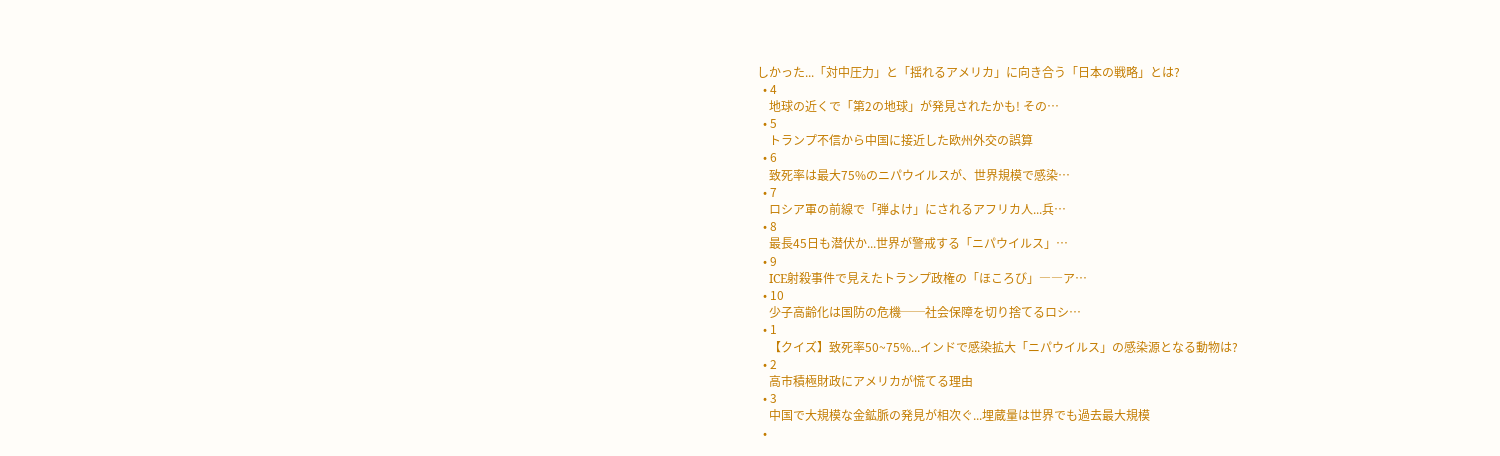しかった...「対中圧力」と「揺れるアメリカ」に向き合う「日本の戦略」とは?
  • 4
    地球の近くで「第2の地球」が発見されたかも! その…
  • 5
    トランプ不信から中国に接近した欧州外交の誤算
  • 6
    致死率は最大75%のニパウイルスが、世界規模で感染…
  • 7
    ロシア軍の前線で「弾よけ」にされるアフリカ人...兵…
  • 8
    最長45日も潜伏か...世界が警戒する「ニパウイルス」…
  • 9
    ICE射殺事件で見えたトランプ政権の「ほころび」――ア…
  • 10
    少子高齢化は国防の危機──社会保障を切り捨てるロシ…
  • 1
    【クイズ】致死率50~75%...インドで感染拡大「ニパウイルス」の感染源となる動物は?
  • 2
    高市積極財政にアメリカが慌てる理由
  • 3
    中国で大規模な金鉱脈の発見が相次ぐ...埋蔵量は世界でも過去最大規模
  •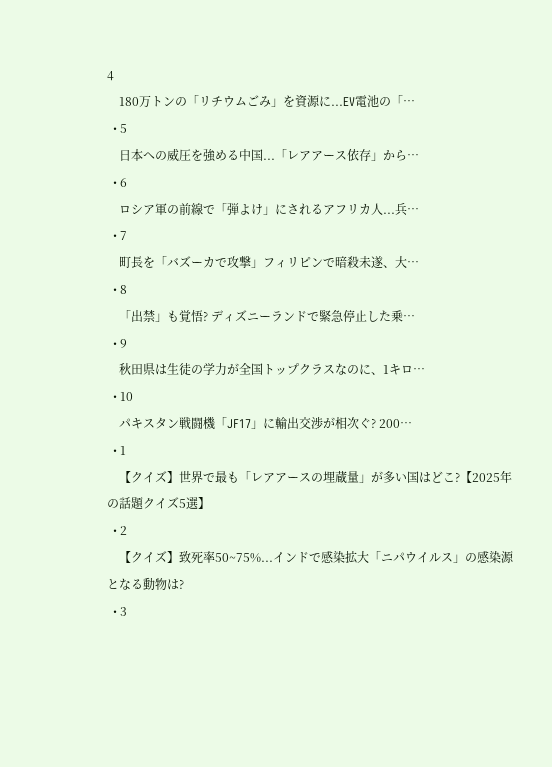4
    180万トンの「リチウムごみ」を資源に...EV電池の「…
  • 5
    日本への威圧を強める中国...「レアアース依存」から…
  • 6
    ロシア軍の前線で「弾よけ」にされるアフリカ人...兵…
  • 7
    町長を「バズーカで攻撃」フィリピンで暗殺未遂、大…
  • 8
    「出禁」も覚悟? ディズニーランドで緊急停止した乗…
  • 9
    秋田県は生徒の学力が全国トップクラスなのに、1キロ…
  • 10
    パキスタン戦闘機「JF17」に輸出交渉が相次ぐ? 200…
  • 1
    【クイズ】世界で最も「レアアースの埋蔵量」が多い国はどこ?【2025年の話題クイズ5選】
  • 2
    【クイズ】致死率50~75%...インドで感染拡大「ニパウイルス」の感染源となる動物は?
  • 3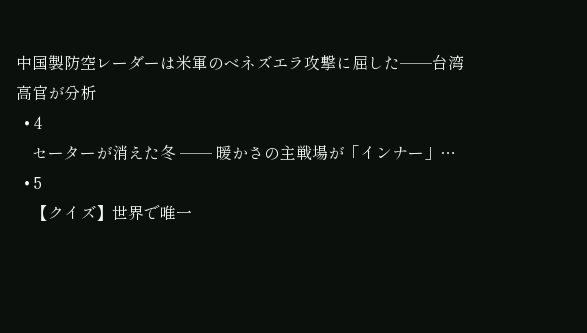中国製防空レーダーは米軍のベネズエラ攻撃に屈した──台湾高官が分析
  • 4
    セーターが消えた冬 ── 暖かさの主戦場が「インナー」…
  • 5
    【クイズ】世界で唯一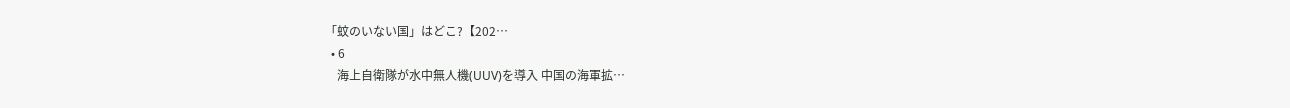「蚊のいない国」はどこ?【202…
  • 6
    海上自衛隊が水中無人機(UUV)を導入 中国の海軍拡…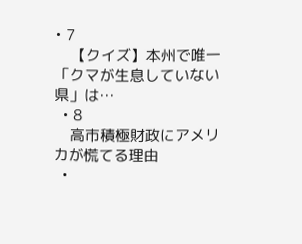• 7
    【クイズ】本州で唯一「クマが生息していない県」は…
  • 8
    高市積極財政にアメリカが慌てる理由
  •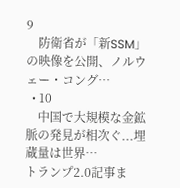9
    防衛省が「新SSM」の映像を公開、ノルウェー・コング…
  • 10
    中国で大規模な金鉱脈の発見が相次ぐ...埋蔵量は世界…
トランプ2.0記事ま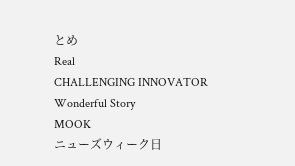とめ
Real
CHALLENGING INNOVATOR
Wonderful Story
MOOK
ニューズウィーク日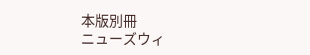本版別冊
ニューズウィ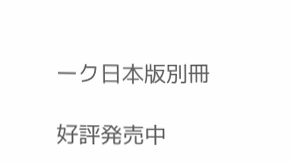ーク日本版別冊

好評発売中